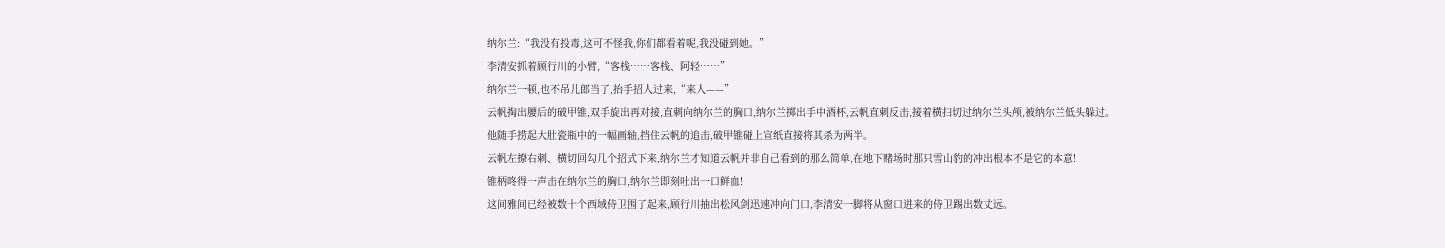纳尔兰:“我没有投毒,这可不怪我,你们都看着呢,我没碰到她。”
李清安抓着顾行川的小臂,“客栈……客栈、阿轻……”
纳尔兰一顿,也不吊儿郎当了,抬手招人过来,“来人——”
云帆掏出腰后的破甲锥,双手旋出再对接,直刺向纳尔兰的胸口,纳尔兰掷出手中酒杯,云帆直刺反击,接着横扫切过纳尔兰头颅,被纳尔兰低头躲过。
他随手捞起大肚瓷瓶中的一幅画轴,挡住云帆的追击,破甲锥碰上宣纸直接将其杀为两半。
云帆左撩右刺、横切回勾几个招式下来,纳尔兰才知道云帆并非自己看到的那么简单,在地下赌场时那只雪山豹的冲出根本不是它的本意!
锥柄咚得一声击在纳尔兰的胸口,纳尔兰即刻吐出一口鲜血!
这间雅间已经被数十个西域侍卫围了起来,顾行川抽出松风剑迅速冲向门口,李清安一脚将从窗口进来的侍卫踢出数丈远。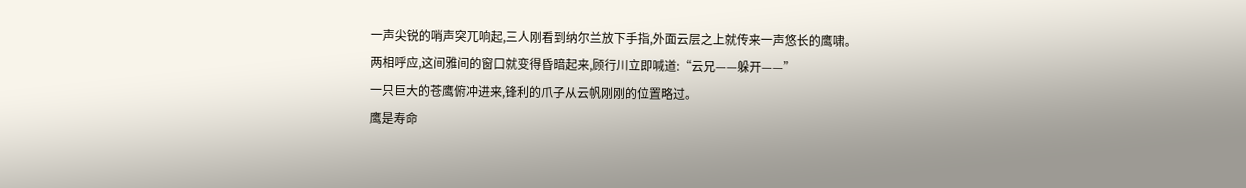一声尖锐的哨声突兀响起,三人刚看到纳尔兰放下手指,外面云层之上就传来一声悠长的鹰啸。
两相呼应,这间雅间的窗口就变得昏暗起来,顾行川立即喊道:“云兄——躲开——”
一只巨大的苍鹰俯冲进来,锋利的爪子从云帆刚刚的位置略过。
鹰是寿命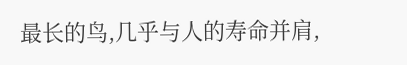最长的鸟,几乎与人的寿命并肩,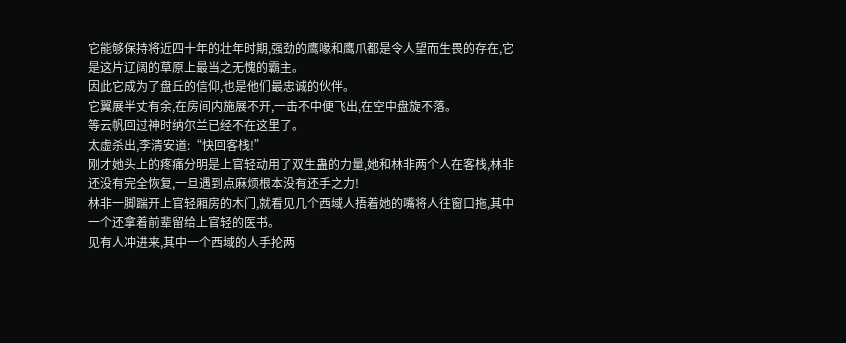它能够保持将近四十年的壮年时期,强劲的鹰喙和鹰爪都是令人望而生畏的存在,它是这片辽阔的草原上最当之无愧的霸主。
因此它成为了盘丘的信仰,也是他们最忠诚的伙伴。
它翼展半丈有余,在房间内施展不开,一击不中便飞出,在空中盘旋不落。
等云帆回过神时纳尔兰已经不在这里了。
太虚杀出,李清安道:“快回客栈!”
刚才她头上的疼痛分明是上官轻动用了双生蛊的力量,她和林非两个人在客栈,林非还没有完全恢复,一旦遇到点麻烦根本没有还手之力!
林非一脚踹开上官轻厢房的木门,就看见几个西域人捂着她的嘴将人往窗口拖,其中一个还拿着前辈留给上官轻的医书。
见有人冲进来,其中一个西域的人手抡两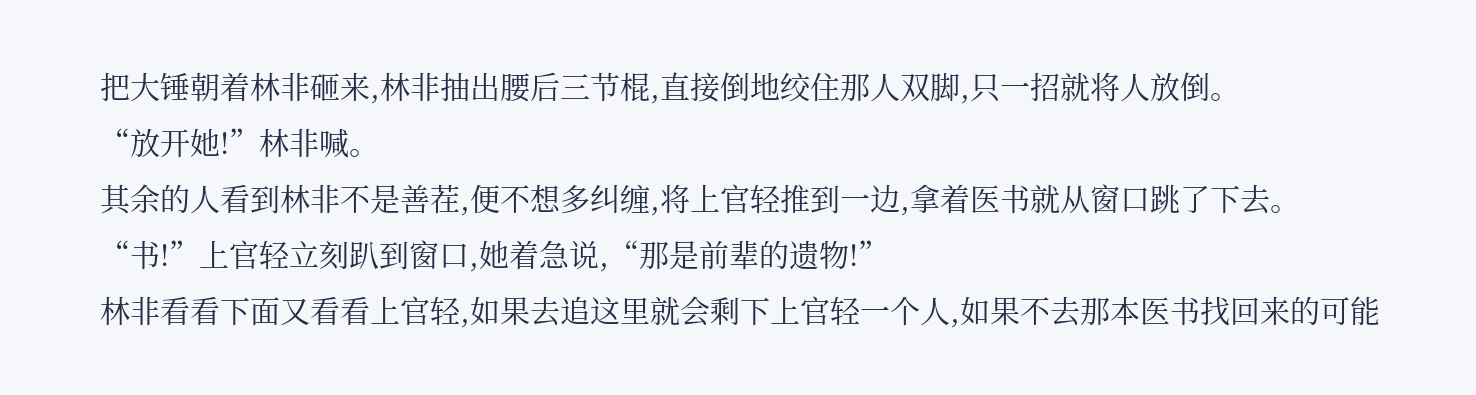把大锤朝着林非砸来,林非抽出腰后三节棍,直接倒地绞住那人双脚,只一招就将人放倒。
“放开她!”林非喊。
其余的人看到林非不是善茬,便不想多纠缠,将上官轻推到一边,拿着医书就从窗口跳了下去。
“书!”上官轻立刻趴到窗口,她着急说,“那是前辈的遗物!”
林非看看下面又看看上官轻,如果去追这里就会剩下上官轻一个人,如果不去那本医书找回来的可能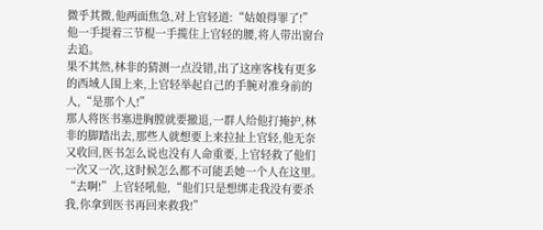微乎其微,他两面焦急,对上官轻道:“姑娘得罪了!”
他一手提着三节棍一手揽住上官轻的腰,将人带出窗台去追。
果不其然,林非的猜测一点没错,出了这座客栈有更多的西域人围上来,上官轻举起自己的手腕对准身前的人,“是那个人!”
那人将医书塞进胸膛就要撤退,一群人给他打掩护,林非的脚踏出去,那些人就想要上来拉扯上官轻,他无奈又收回,医书怎么说也没有人命重要,上官轻救了他们一次又一次,这时候怎么都不可能丢她一个人在这里。
“去啊!”上官轻吼他,“他们只是想绑走我没有要杀我,你拿到医书再回来救我!”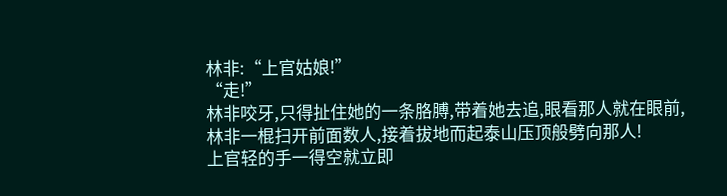林非:“上官姑娘!”
“走!”
林非咬牙,只得扯住她的一条胳膊,带着她去追,眼看那人就在眼前,林非一棍扫开前面数人,接着拔地而起泰山压顶般劈向那人!
上官轻的手一得空就立即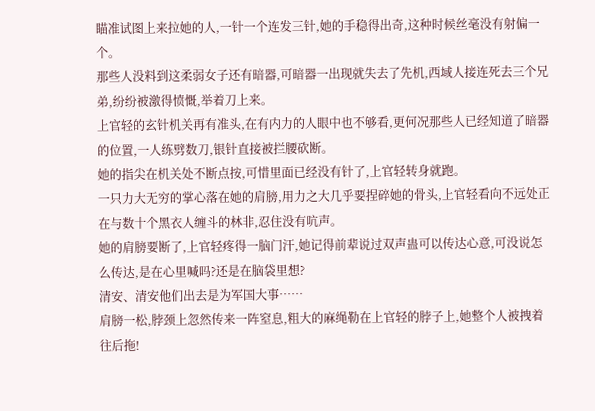瞄准试图上来拉她的人,一针一个连发三针,她的手稳得出奇,这种时候丝毫没有射偏一个。
那些人没料到这柔弱女子还有暗器,可暗器一出现就失去了先机,西域人接连死去三个兄弟,纷纷被激得愤慨,举着刀上来。
上官轻的玄针机关再有准头,在有内力的人眼中也不够看,更何况那些人已经知道了暗器的位置,一人练劈数刀,银针直接被拦腰砍断。
她的指尖在机关处不断点按,可惜里面已经没有针了,上官轻转身就跑。
一只力大无穷的掌心落在她的肩膀,用力之大几乎要捏碎她的骨头,上官轻看向不远处正在与数十个黑衣人缠斗的林非,忍住没有吭声。
她的肩膀要断了,上官轻疼得一脑门汗,她记得前辈说过双声蛊可以传达心意,可没说怎么传达,是在心里喊吗?还是在脑袋里想?
清安、清安他们出去是为军国大事……
肩膀一松,脖颈上忽然传来一阵窒息,粗大的麻绳勒在上官轻的脖子上,她整个人被拽着往后拖!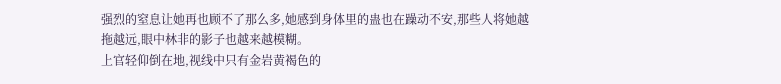强烈的窒息让她再也顾不了那么多,她感到身体里的蛊也在躁动不安,那些人将她越拖越远,眼中林非的影子也越来越模糊。
上官轻仰倒在地,视线中只有金岩黄褐色的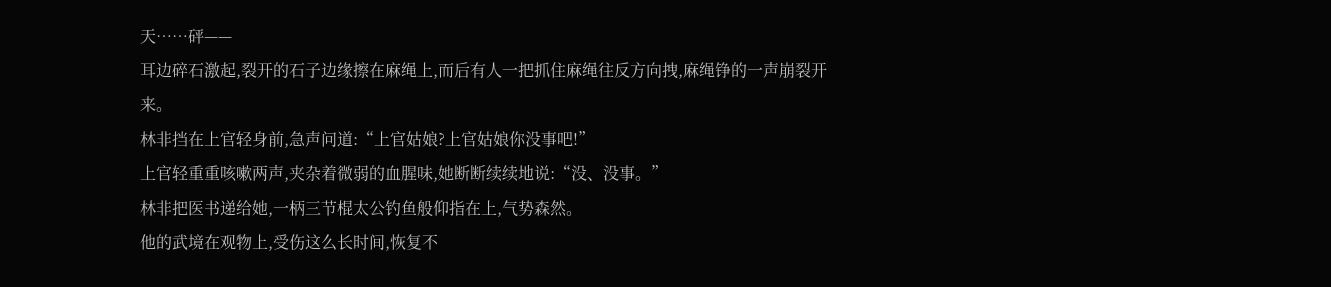天……砰——
耳边碎石激起,裂开的石子边缘擦在麻绳上,而后有人一把抓住麻绳往反方向拽,麻绳铮的一声崩裂开来。
林非挡在上官轻身前,急声问道:“上官姑娘?上官姑娘你没事吧!”
上官轻重重咳嗽两声,夹杂着微弱的血腥味,她断断续续地说:“没、没事。”
林非把医书递给她,一柄三节棍太公钓鱼般仰指在上,气势森然。
他的武境在观物上,受伤这么长时间,恢复不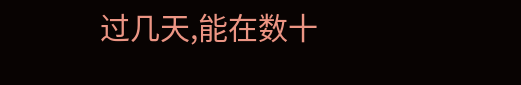过几天,能在数十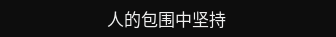人的包围中坚持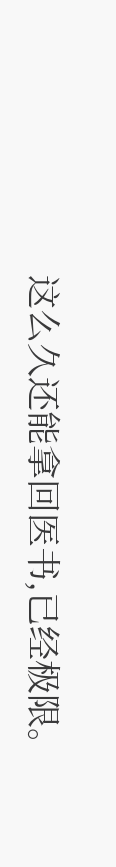这么久还能拿回医书,已经极限。